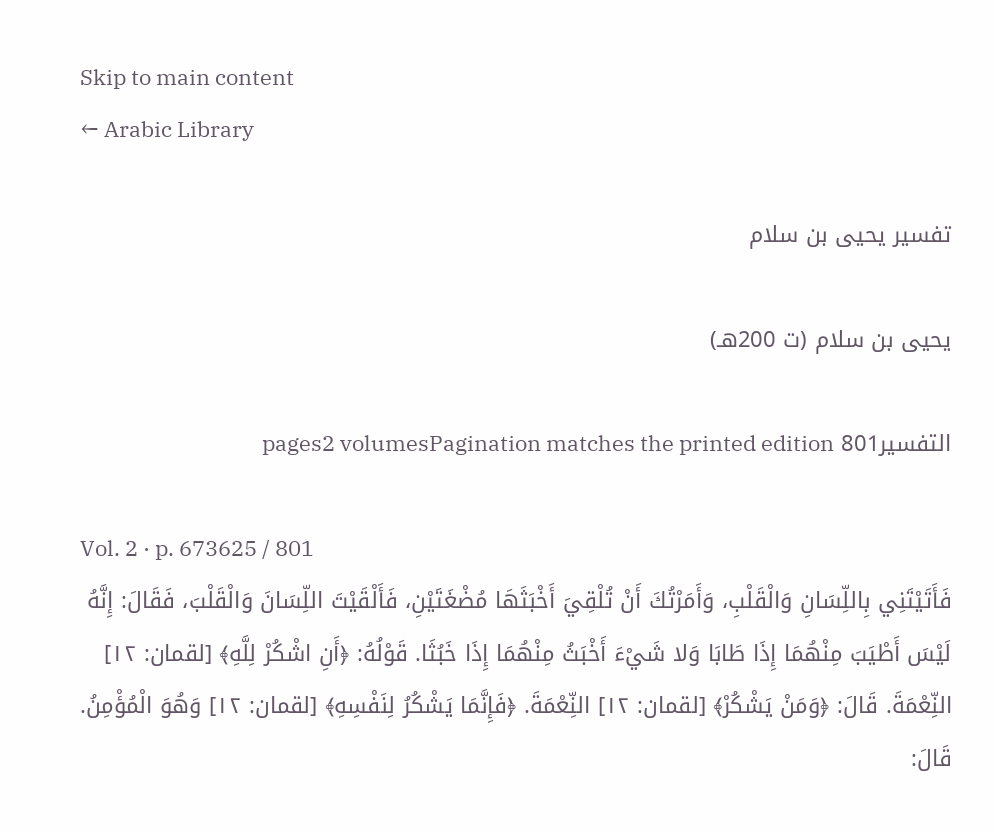Skip to main content
← Arabic Library

تفسير يحيى بن سلام

يحيى بن سلام (ت 200هـ)

التفسير801 pages2 volumesPagination matches the printed edition

Vol. 2 · p. 673625 / 801
فَأَتَيْتَنِي بِاللِّسَانِ وَالْقَلْبِ، وَأَمَرْتُكَ أَنْ تُلْقِيَ أَخْبَثَهَا مُضْغَتَيْنِ، فَأَلْقَيْتَ اللِّسَانَ وَالْقَلْبَ، فَقَالَ: إِنَّهُ لَيْسَ أَطْيَبَ مِنْهُمَا إِذَا طَابَا وَلا شَيْءَ أَخْبَثُ مِنْهُمَا إِذَا خَبُثَا. قَوْلُهُ: ﴿أَنِ اشْكُرْ لِلَّهِ﴾ [لقمان: ١٢] النِّعْمَةَ. قَالَ: ﴿وَمَنْ يَشْكُرْ﴾ [لقمان: ١٢] النِّعْمَةَ. ﴿فَإِنَّمَا يَشْكُرُ لِنَفْسِهِ﴾ [لقمان: ١٢] وَهُوَ الْمُؤْمِنُ. قَالَ: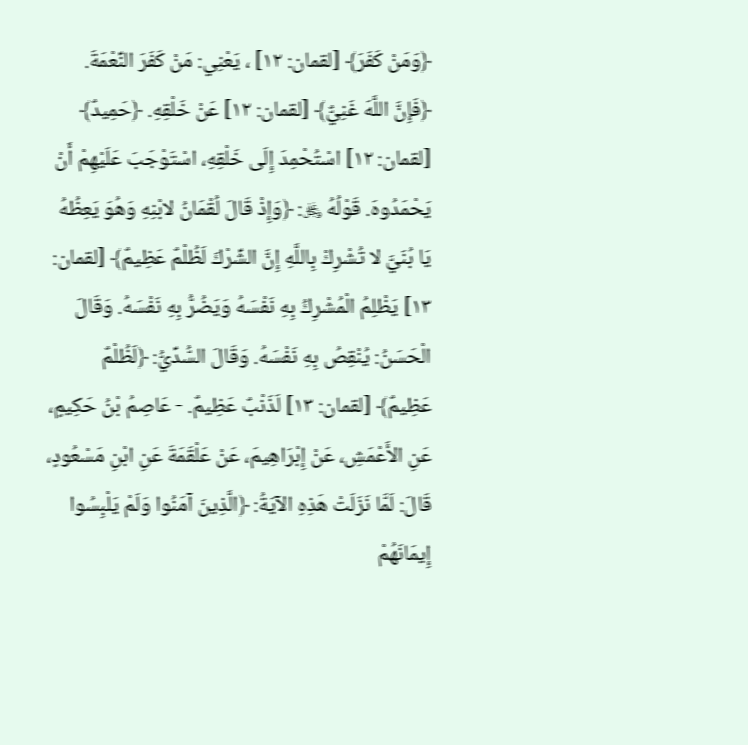﴿وَمَنْ كَفَرَ﴾ [لقمان: ١٢] ، يَعْنِي: مَنْ كَفَرَ النِّعْمَةَ. ﴿فَإِنَّ اللَّهَ غَنِيٌّ﴾ [لقمان: ١٢] عَنْ خَلْقِهِ. ﴿حَمِيدٌ﴾ [لقمان: ١٢] اسْتُحْمِدَ إِلَى خَلْقِهِ، اسْتَوْجَبَ عَلَيْهِمْ أَنْ يَحْمَدُوهَ. قَوْلُهُ ﷿: ﴿وَإِذْ قَالَ لُقْمَانُ لابْنِهِ وَهُوَ يَعِظُهُ يَا بُنَيَّ لا تُشْرِكْ بِاللَّهِ إِنَّ الشِّرْكَ لَظُلْمٌ عَظِيمٌ﴾ [لقمان: ١٣] يَظْلِمُ الْمُشْرِكُ بِهِ نَفْسَهُ وَيَضُرُّ بِهِ نَفْسَهُ. وَقَالَ الْحَسَنُ: يُنْقِصُ بِهِ نَفْسَهُ. وَقَالَ السُّدِّيُّ: ﴿لَظُلْمٌ عَظِيمٌ﴾ [لقمان: ١٣] لَذَنْبٌ عَظِيمٌ. - عَاصِمُ بْنُ حَكِيمٍ، عَنِ الأَعْمَشِ، عَنْ إِبْرَاهِيمَ، عَنْ عَلْقَمَةَ عَنِ ابْنِ مَسْعُودٍ، قَالَ: لَمَّا نَزَلَتْ هَذِهِ الآيَةُ: ﴿الَّذِينَ آمَنُوا وَلَمْ يَلْبِسُوا إِيمَانَهُمْ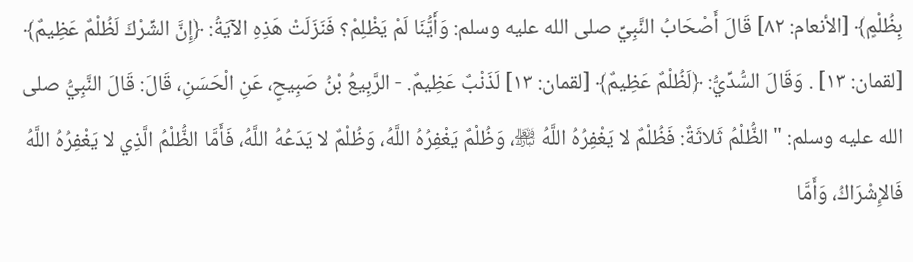بِظُلْمٍ﴾ [الأنعام: ٨٢] قَالَ أَصْحَابُ النَّبِيِّ صلى الله عليه وسلم: وَأَيُّنَا لَمْ يَظْلِمْ؟ فَنَزَلَتْ هَذِهِ الآيَةُ: ﴿إِنَّ الشِّرْكَ لَظُلْمٌ عَظِيمٌ﴾ [لقمان: ١٣] . وَقَالَ السُّدِّيُّ: ﴿لَظُلْمٌ عَظِيمٌ﴾ [لقمان: ١٣] لَذَنْبٌ عَظِيمٌ. - الرَّبِيعُ بْنُ صَبِيحٍ، عَنِ الْحَسَنِ، قَالَ: قَالَ النَّبِيُّ صلى الله عليه وسلم: " الظُّلْمُ ثَلاثَةٌ: فَظُلْمٌ لا يَغْفِرُهُ اللَّهُ ﵎، وَظُلْمٌ يَغْفِرُهُ اللَّهُ، وَظُلْمٌ لا يَدَعُهُ اللَّهُ، فَأَمَّا الظُّلْمُ الَّذِي لا يَغْفِرُهُ اللَّهُ فَالإِشْرَاكُ، وَأَمَّا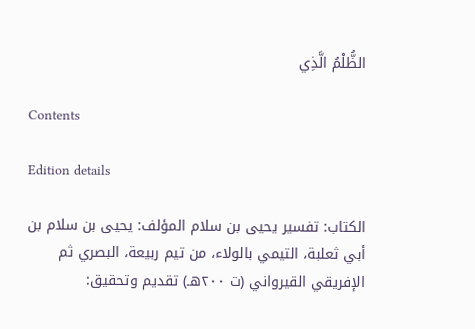الظُّلْمُ الَّذِي

Contents

Edition details

الكتاب: تفسير يحيى بن سلام المؤلف: يحيى بن سلام بن أبي ثعلبة، التيمي بالولاء، من تيم ربيعة، البصري ثم الإفريقي القيرواني (ت ٢٠٠هـ) تقديم وتحقيق: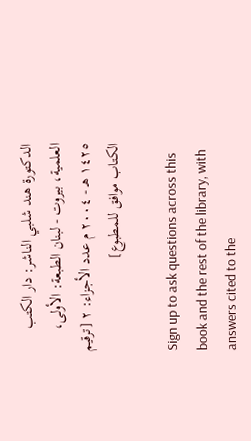الدكتورة هند شلبي الناشر: دار الكتب العلمية، بيروت - لبنان الطبعة: الأولى، ١٤٢٥ هـ - ٢٠٠٤ م عدد الأجزاء: ٢ [ترقيم الكتاب موافق للمطبوع]

Sign up to ask questions across this book and the rest of the library, with answers cited to the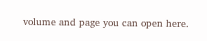volume and page you can open here.